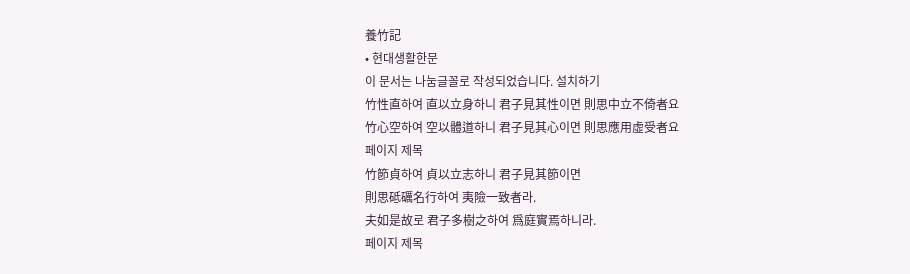養竹記
• 현대생활한문
이 문서는 나눔글꼴로 작성되었습니다. 설치하기
竹性直하여 直以立身하니 君子見其性이면 則思中立不倚者요
竹心空하여 空以體道하니 君子見其心이면 則思應用虛受者요
페이지 제목
竹節貞하여 貞以立志하니 君子見其節이면
則思砥礪名行하여 夷險一致者라.
夫如是故로 君子多樹之하여 爲庭實焉하니라.
페이지 제목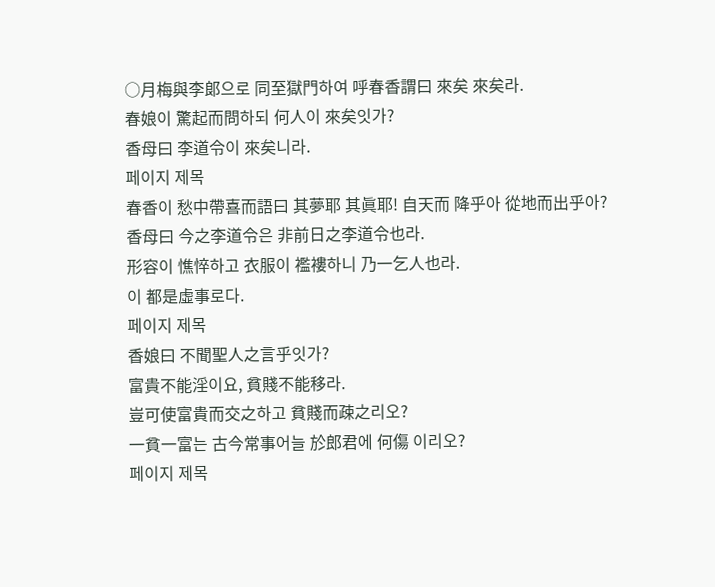○月梅與李郞으로 同至獄門하여 呼春香謂曰 來矣 來矣라.
春娘이 驚起而問하되 何人이 來矣잇가?
香母曰 李道令이 來矣니라.
페이지 제목
春香이 愁中帶喜而語曰 其夢耶 其眞耶! 自天而 降乎아 從地而出乎아?
香母曰 今之李道令은 非前日之李道令也라.
形容이 憔悴하고 衣服이 襤褸하니 乃一乞人也라.
이 都是虛事로다.
페이지 제목
香娘曰 不聞聖人之言乎잇가?
富貴不能淫이요, 貧賤不能移라.
豈可使富貴而交之하고 貧賤而疎之리오?
一貧一富는 古今常事어늘 於郎君에 何傷 이리오?
페이지 제목